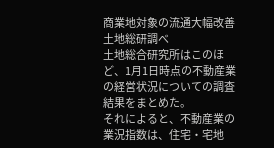商業地対象の流通大幅改善 土地総研調べ
土地総合研究所はこのほど、1月1日時点の不動産業の経営状況についての調査結果をまとめた。
それによると、不動産業の業況指数は、住宅・宅地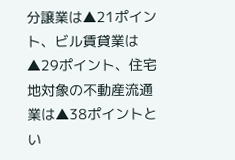分譲業は▲21ポイント、ビル賃貸業は▲29ポイント、住宅地対象の不動産流通業は▲38ポイントとい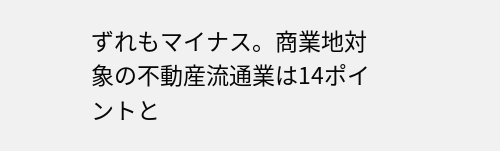ずれもマイナス。商業地対象の不動産流通業は14ポイントと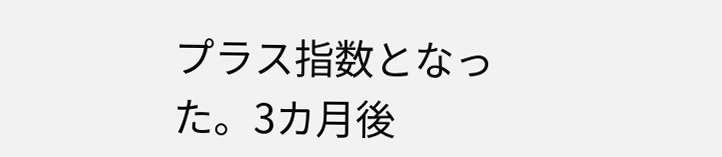プラス指数となった。3カ月後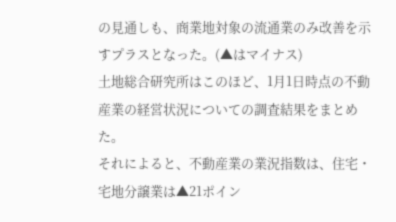の見通しも、商業地対象の流通業のみ改善を示すプラスとなった。(▲はマイナス)
土地総合研究所はこのほど、1月1日時点の不動産業の経営状況についての調査結果をまとめた。
それによると、不動産業の業況指数は、住宅・宅地分譲業は▲21ポイン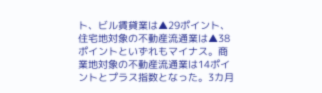ト、ビル賃貸業は▲29ポイント、住宅地対象の不動産流通業は▲38ポイントといずれもマイナス。商業地対象の不動産流通業は14ポイントとプラス指数となった。3カ月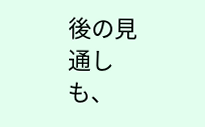後の見通しも、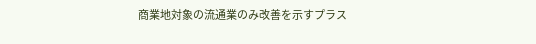商業地対象の流通業のみ改善を示すプラス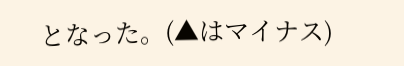となった。(▲はマイナス)